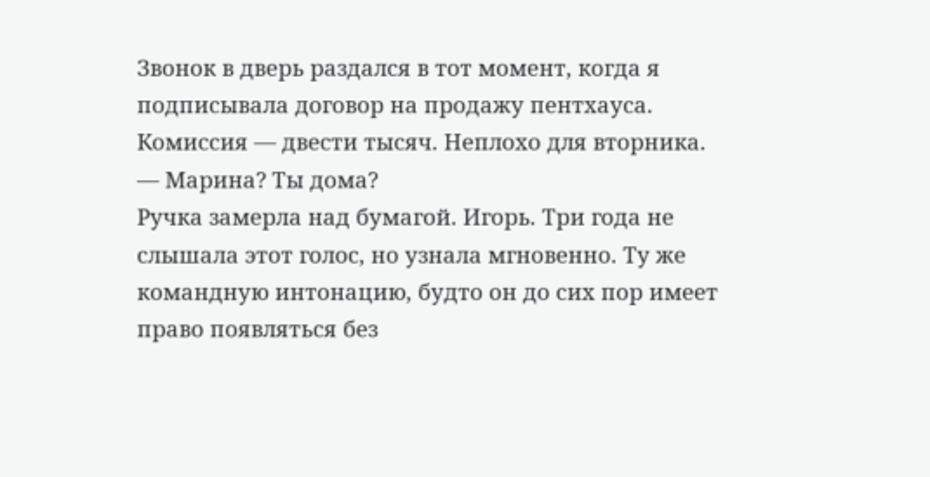Звонок в дверь раздался в тот момент, когда я подписывала договор на продажу пентхауса. Комиссия — двести тысяч. Неплохо для вторника.
— Марина? Ты дома?
Ручка замерла над бумагой. Игорь. Три года не слышала этот голос, но узнала мгновенно. Ту же командную интонацию, будто он до сих пор имеет право появляться без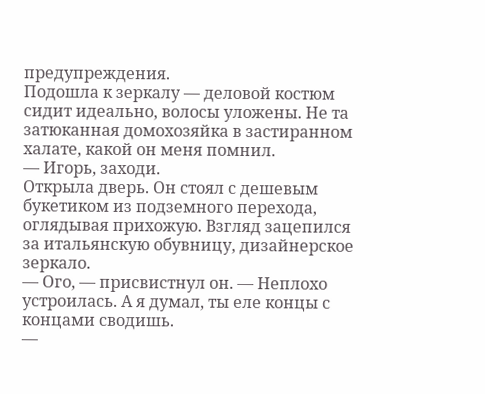предупреждения.
Подошла к зеркалу — деловой костюм сидит идеально, волосы уложены. Не та затюканная домохозяйка в застиранном халате, какой он меня помнил.
— Игорь, заходи.
Открыла дверь. Он стоял с дешевым букетиком из подземного перехода, оглядывая прихожую. Взгляд зацепился за итальянскую обувницу, дизайнерское зеркало.
— Ого, — присвистнул он. — Неплохо устроилась. А я думал, ты еле концы с концами сводишь.
—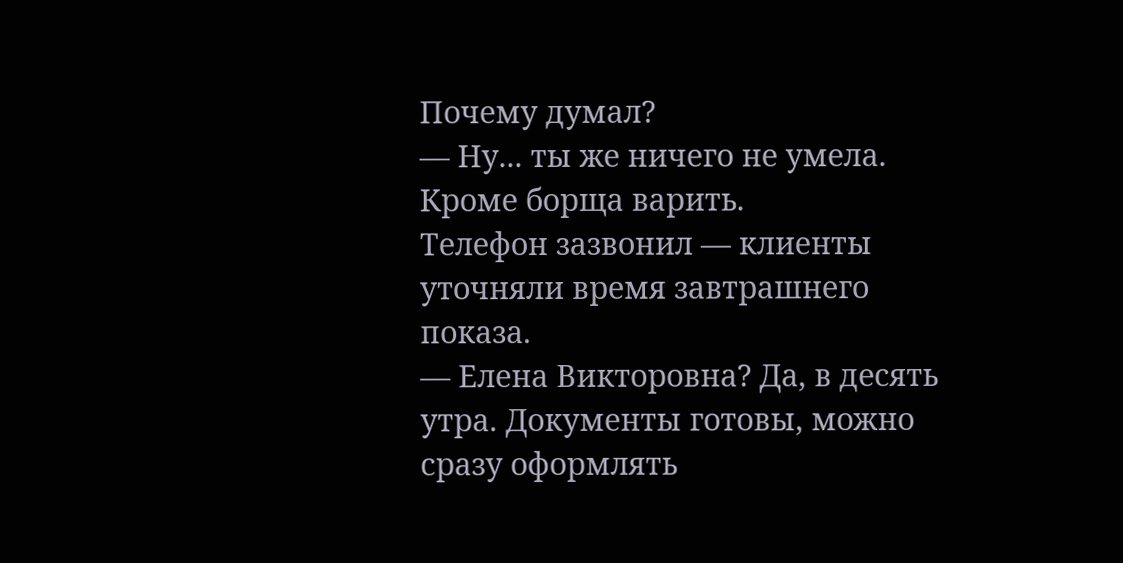Почему думал?
— Ну... ты же ничего не умела. Кроме борща варить.
Телефон зазвонил — клиенты уточняли время завтрашнего показа.
— Елена Викторовна? Да, в десять утра. Документы готовы, можно сразу оформлять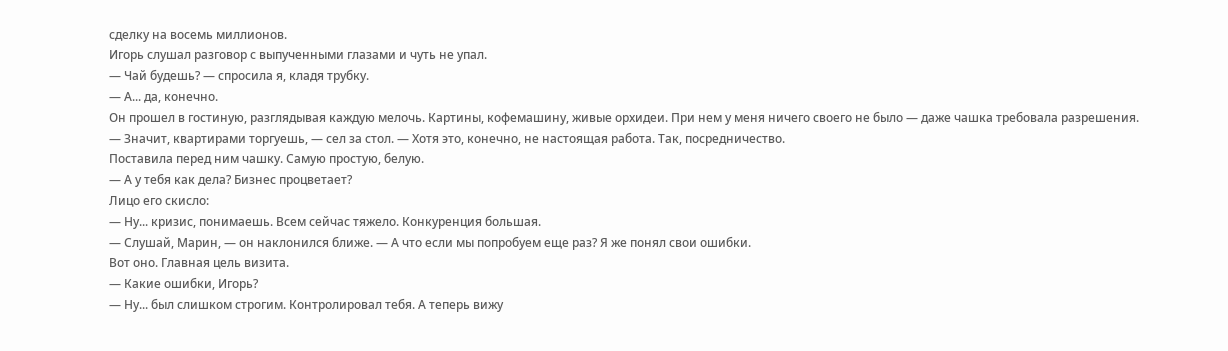сделку на восемь миллионов.
Игорь слушал разговор с выпученными глазами и чуть не упал.
— Чай будешь? — спросила я, кладя трубку.
— А... да, конечно.
Он прошел в гостиную, разглядывая каждую мелочь. Картины, кофемашину, живые орхидеи. При нем у меня ничего своего не было — даже чашка требовала разрешения.
— Значит, квартирами торгуешь, — сел за стол. — Хотя это, конечно, не настоящая работа. Так, посредничество.
Поставила перед ним чашку. Самую простую, белую.
— А у тебя как дела? Бизнес процветает?
Лицо его скисло:
— Ну... кризис, понимаешь. Всем сейчас тяжело. Конкуренция большая.
— Слушай, Марин, — он наклонился ближе. — А что если мы попробуем еще раз? Я же понял свои ошибки.
Вот оно. Главная цель визита.
— Какие ошибки, Игорь?
— Ну... был слишком строгим. Контролировал тебя. А теперь вижу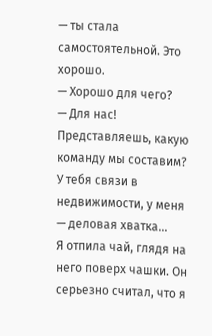— ты стала самостоятельной. Это хорошо.
— Хорошо для чего?
— Для нас! Представляешь, какую команду мы составим? У тебя связи в недвижимости, у меня — деловая хватка...
Я отпила чай, глядя на него поверх чашки. Он серьезно считал, что я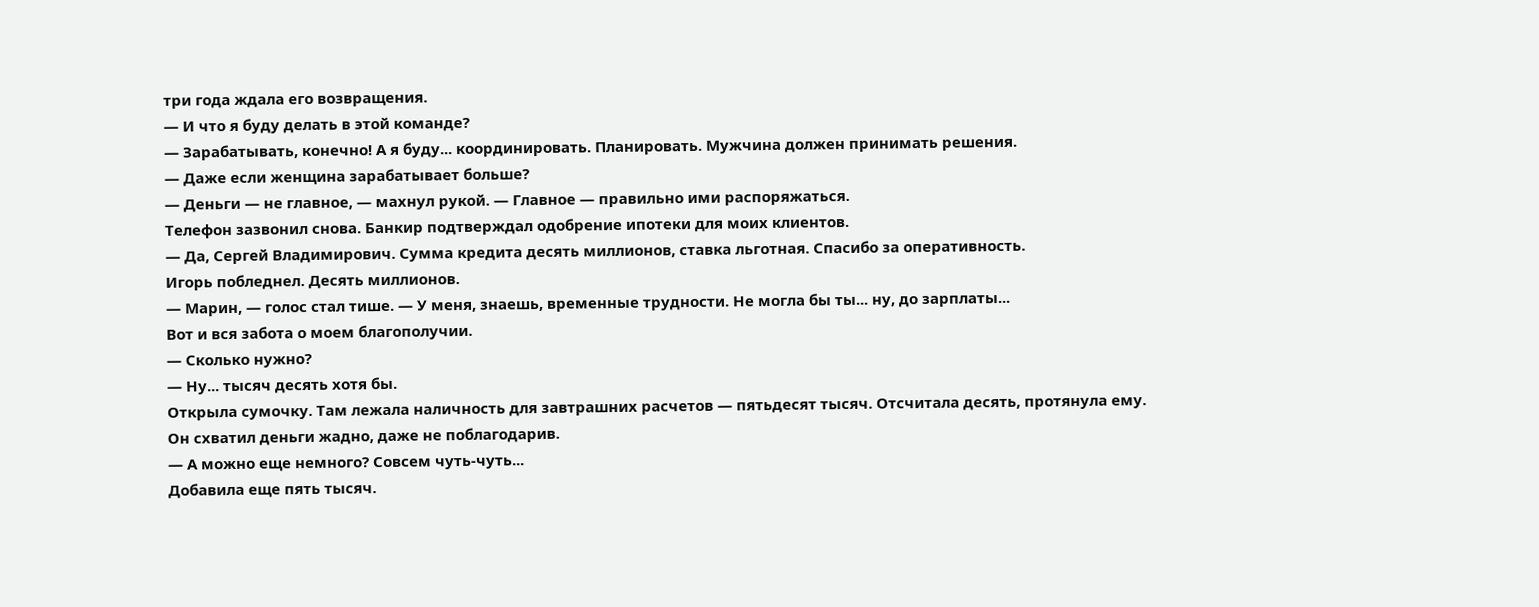три года ждала его возвращения.
— И что я буду делать в этой команде?
— Зарабатывать, конечно! А я буду... координировать. Планировать. Мужчина должен принимать решения.
— Даже если женщина зарабатывает больше?
— Деньги — не главное, — махнул рукой. — Главное — правильно ими распоряжаться.
Телефон зазвонил снова. Банкир подтверждал одобрение ипотеки для моих клиентов.
— Да, Сергей Владимирович. Сумма кредита десять миллионов, ставка льготная. Спасибо за оперативность.
Игорь побледнел. Десять миллионов.
— Марин, — голос стал тише. — У меня, знаешь, временные трудности. Не могла бы ты... ну, до зарплаты...
Вот и вся забота о моем благополучии.
— Сколько нужно?
— Ну... тысяч десять хотя бы.
Открыла сумочку. Там лежала наличность для завтрашних расчетов — пятьдесят тысяч. Отсчитала десять, протянула ему.
Он схватил деньги жадно, даже не поблагодарив.
— А можно еще немного? Совсем чуть-чуть...
Добавила еще пять тысяч.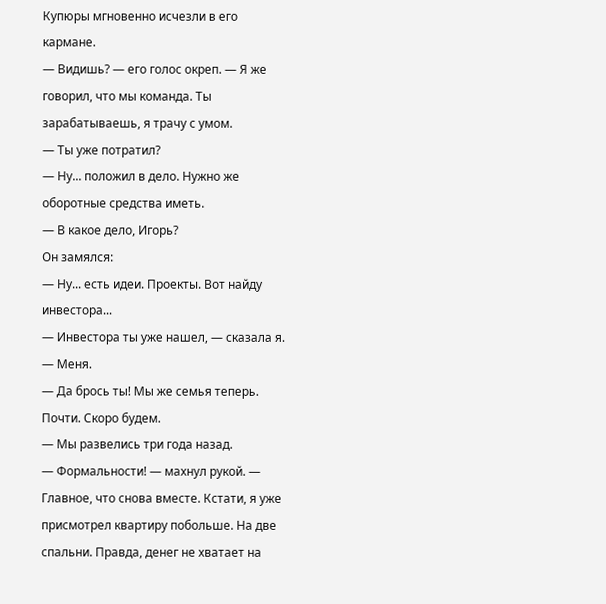Купюры мгновенно исчезли в его кармане.
— Видишь? — его голос окреп. — Я же говорил, что мы команда. Ты зарабатываешь, я трачу с умом.
— Ты уже потратил?
— Ну... положил в дело. Нужно же оборотные средства иметь.
— В какое дело, Игорь?
Он замялся:
— Ну... есть идеи. Проекты. Вот найду инвестора...
— Инвестора ты уже нашел, — сказала я. — Меня.
— Да брось ты! Мы же семья теперь. Почти. Скоро будем.
— Мы развелись три года назад.
— Формальности! — махнул рукой. — Главное, что снова вместе. Кстати, я уже присмотрел квартиру побольше. На две спальни. Правда, денег не хватает на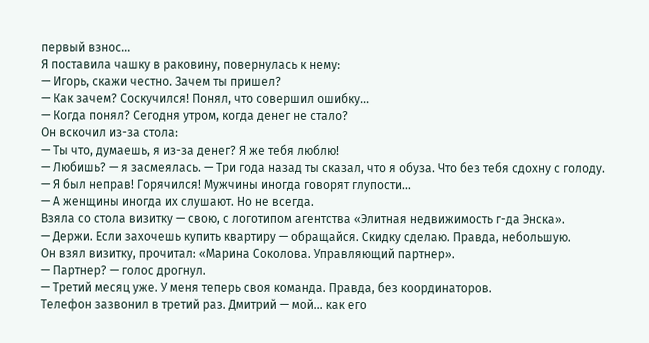первый взнос...
Я поставила чашку в раковину, повернулась к нему:
— Игорь, скажи честно. Зачем ты пришел?
— Как зачем? Соскучился! Понял, что совершил ошибку...
— Когда понял? Сегодня утром, когда денег не стало?
Он вскочил из-за стола:
— Ты что, думаешь, я из-за денег? Я же тебя люблю!
— Любишь? — я засмеялась. — Три года назад ты сказал, что я обуза. Что без тебя сдохну с голоду.
— Я был неправ! Горячился! Мужчины иногда говорят глупости...
— А женщины иногда их слушают. Но не всегда.
Взяла со стола визитку — свою, с логотипом агентства «Элитная недвижимость г-да Энска».
— Держи. Если захочешь купить квартиру — обращайся. Скидку сделаю. Правда, небольшую.
Он взял визитку, прочитал: «Марина Соколова. Управляющий партнер».
— Партнер? — голос дрогнул.
— Третий месяц уже. У меня теперь своя команда. Правда, без координаторов.
Телефон зазвонил в третий раз. Дмитрий — мой... как его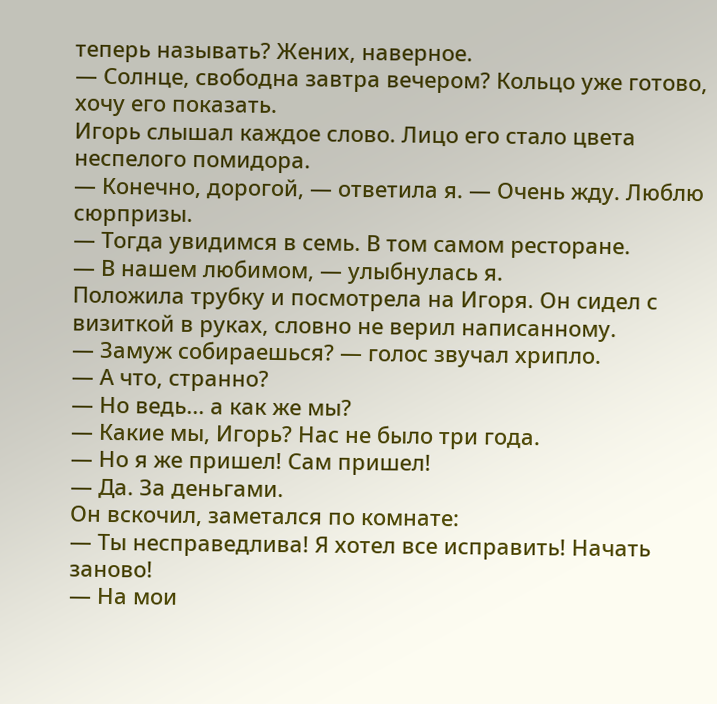теперь называть? Жених, наверное.
— Солнце, свободна завтра вечером? Кольцо уже готово, хочу его показать.
Игорь слышал каждое слово. Лицо его стало цвета неспелого помидора.
— Конечно, дорогой, — ответила я. — Очень жду. Люблю сюрпризы.
— Тогда увидимся в семь. В том самом ресторане.
— В нашем любимом, — улыбнулась я.
Положила трубку и посмотрела на Игоря. Он сидел с визиткой в руках, словно не верил написанному.
— Замуж собираешься? — голос звучал хрипло.
— А что, странно?
— Но ведь... а как же мы?
— Какие мы, Игорь? Нас не было три года.
— Но я же пришел! Сам пришел!
— Да. За деньгами.
Он вскочил, заметался по комнате:
— Ты несправедлива! Я хотел все исправить! Начать заново!
— На мои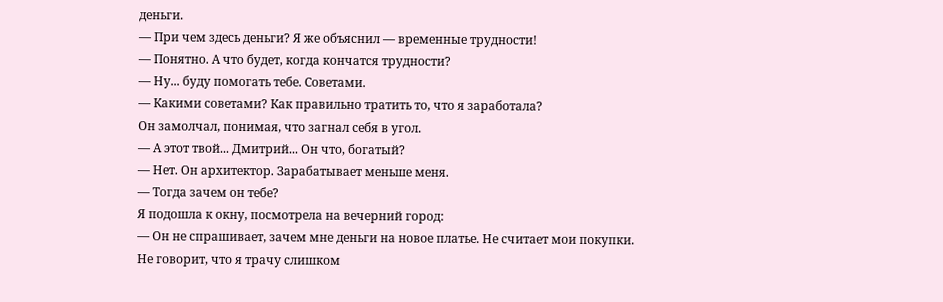деньги.
— При чем здесь деньги? Я же объяснил — временные трудности!
— Понятно. А что будет, когда кончатся трудности?
— Ну... буду помогать тебе. Советами.
— Какими советами? Как правильно тратить то, что я заработала?
Он замолчал, понимая, что загнал себя в угол.
— А этот твой... Дмитрий... Он что, богатый?
— Нет. Он архитектор. Зарабатывает меньше меня.
— Тогда зачем он тебе?
Я подошла к окну, посмотрела на вечерний город:
— Он не спрашивает, зачем мне деньги на новое платье. Не считает мои покупки. Не говорит, что я трачу слишком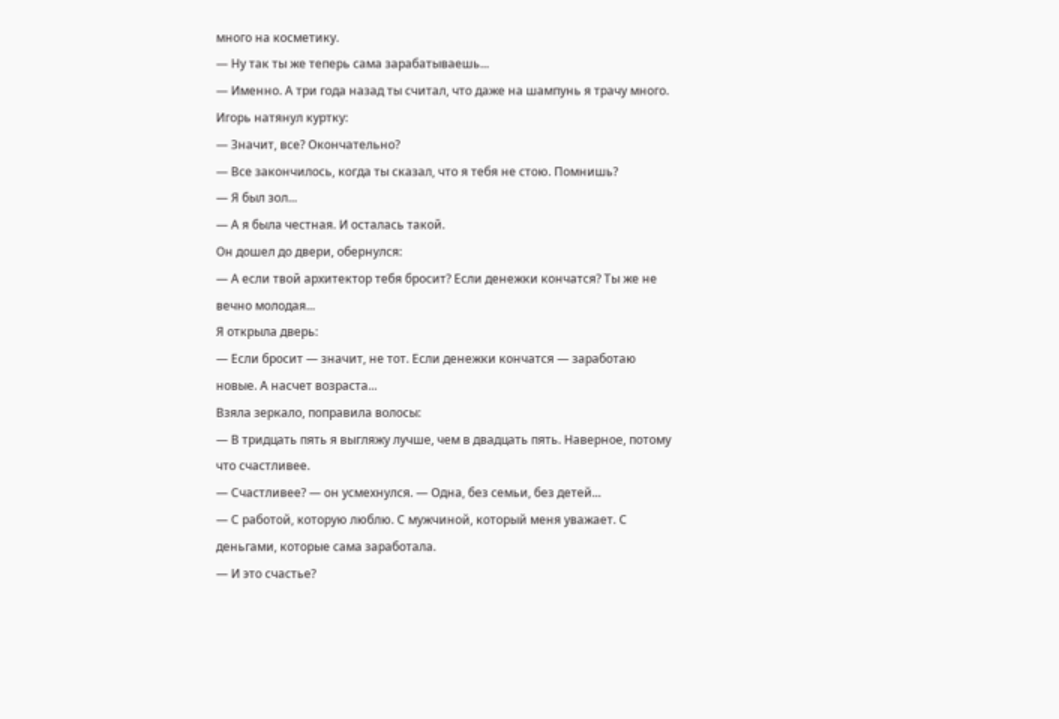много на косметику.
— Ну так ты же теперь сама зарабатываешь...
— Именно. А три года назад ты считал, что даже на шампунь я трачу много.
Игорь натянул куртку:
— Значит, все? Окончательно?
— Все закончилось, когда ты сказал, что я тебя не стою. Помнишь?
— Я был зол...
— А я была честная. И осталась такой.
Он дошел до двери, обернулся:
— А если твой архитектор тебя бросит? Если денежки кончатся? Ты же не вечно молодая...
Я открыла дверь:
— Если бросит — значит, не тот. Если денежки кончатся — заработаю новые. А насчет возраста...
Взяла зеркало, поправила волосы:
— В тридцать пять я выгляжу лучше, чем в двадцать пять. Наверное, потому что счастливее.
— Счастливее? — он усмехнулся. — Одна, без семьи, без детей...
— С работой, которую люблю. С мужчиной, который меня уважает. С деньгами, которые сама заработала.
— И это счастье?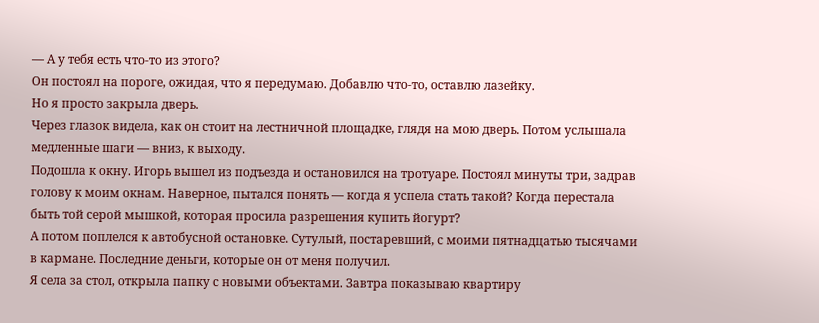— А у тебя есть что-то из этого?
Он постоял на пороге, ожидая, что я передумаю. Добавлю что-то, оставлю лазейку.
Но я просто закрыла дверь.
Через глазок видела, как он стоит на лестничной площадке, глядя на мою дверь. Потом услышала медленные шаги — вниз, к выходу.
Подошла к окну. Игорь вышел из подъезда и остановился на тротуаре. Постоял минуты три, задрав голову к моим окнам. Наверное, пытался понять — когда я успела стать такой? Когда перестала быть той серой мышкой, которая просила разрешения купить йогурт?
А потом поплелся к автобусной остановке. Сутулый, постаревший, с моими пятнадцатью тысячами в кармане. Последние деньги, которые он от меня получил.
Я села за стол, открыла папку с новыми объектами. Завтра показываю квартиру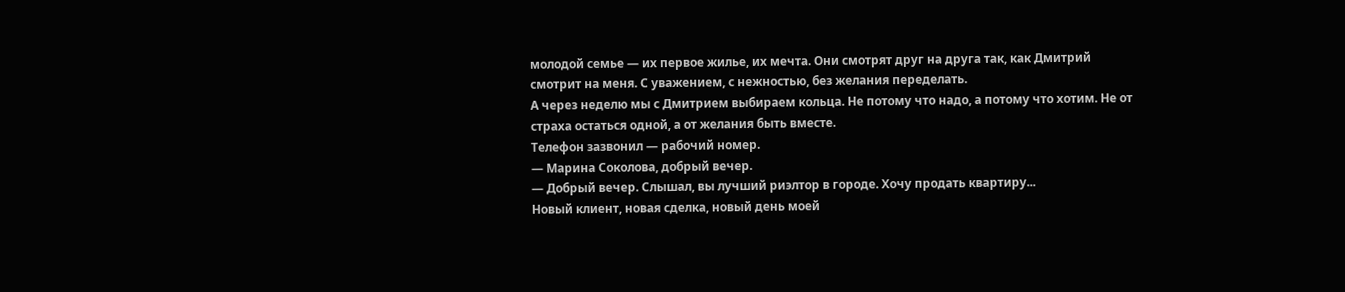молодой семье — их первое жилье, их мечта. Они смотрят друг на друга так, как Дмитрий смотрит на меня. С уважением, с нежностью, без желания переделать.
А через неделю мы с Дмитрием выбираем кольца. Не потому что надо, а потому что хотим. Не от страха остаться одной, а от желания быть вместе.
Телефон зазвонил — рабочий номер.
— Марина Соколова, добрый вечер.
— Добрый вечер. Слышал, вы лучший риэлтор в городе. Хочу продать квартиру...
Новый клиент, новая сделка, новый день моей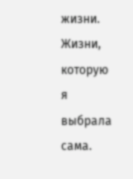жизни. Жизни, которую я выбрала сама.